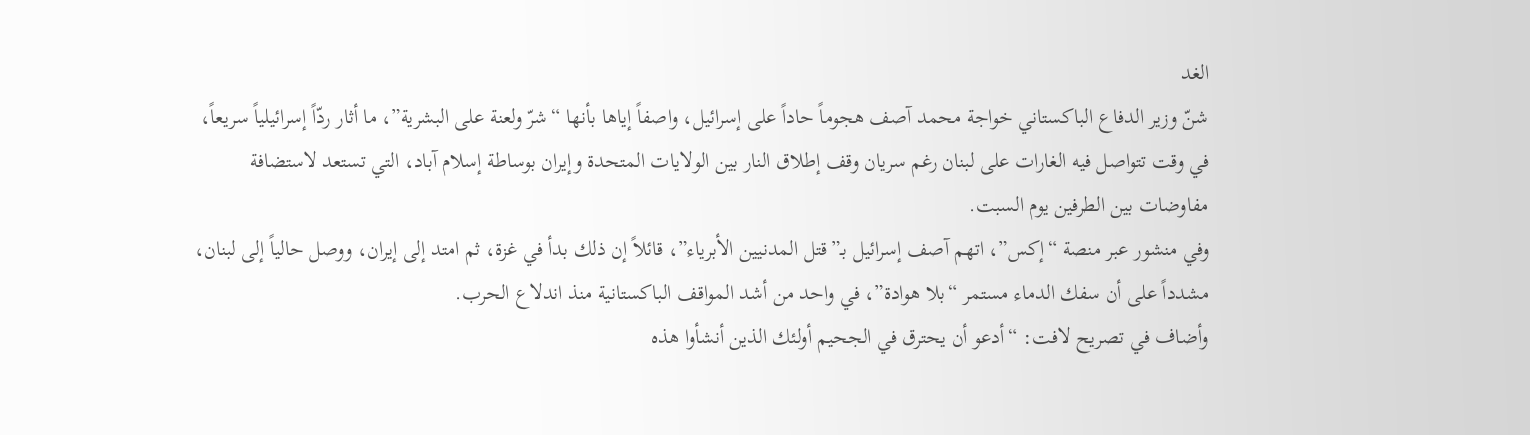الغد
شنّ وزير الدفاع الباكستاني خواجة محمد آصف هجوماً حاداً على إسرائيل، واصفاً إياها بأنها “شرّ ولعنة على البشرية”، ما أثار ردّاً إسرائيلياً سريعاً، في وقت تتواصل فيه الغارات على لبنان رغم سريان وقف إطلاق النار بين الولايات المتحدة وإيران بوساطة إسلام آباد، التي تستعد لاستضافة مفاوضات بين الطرفين يوم السبت.
وفي منشور عبر منصة “إكس”، اتهم آصف إسرائيل بـ”قتل المدنيين الأبرياء”، قائلاً إن ذلك بدأ في غزة، ثم امتد إلى إيران، ووصل حالياً إلى لبنان، مشدداً على أن سفك الدماء مستمر “بلا هوادة”، في واحد من أشد المواقف الباكستانية منذ اندلاع الحرب.
وأضاف في تصريح لافت: “أدعو أن يحترق في الجحيم أولئك الذين أنشأوا هذه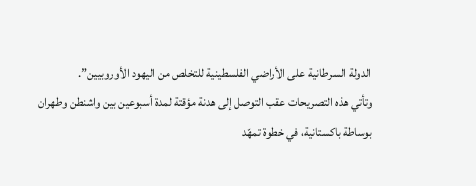الدولة السرطانية على الأراضي الفلسطينية للتخلص من اليهود الأوروبيين”.
وتأتي هذه التصريحات عقب التوصل إلى هدنة مؤقتة لمدة أسبوعين بين واشنطن وطهران بوساطة باكستانية، في خطوة تمهّد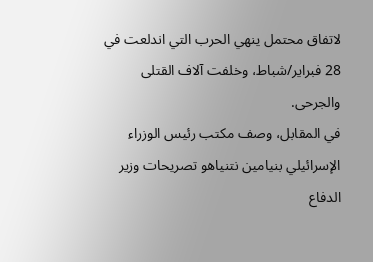لاتفاق محتمل ينهي الحرب التي اندلعت في 28 فبراير/شباط، وخلفت آلاف القتلى والجرحى.
في المقابل، وصف مكتب رئيس الوزراء الإسرائيلي بنيامين نتنياهو تصريحات وزير الدفاع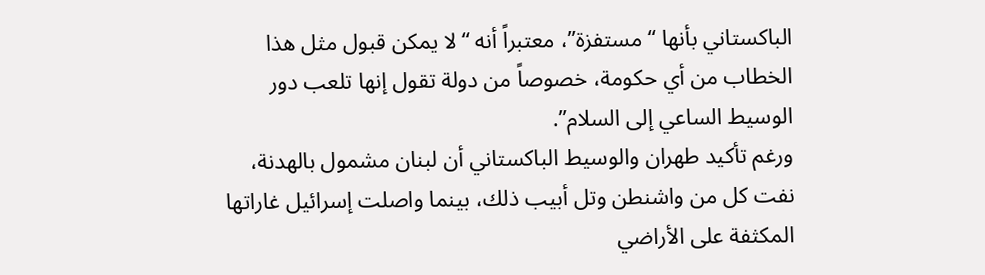الباكستاني بأنها “مستفزة”، معتبراً أنه “لا يمكن قبول مثل هذا الخطاب من أي حكومة، خصوصاً من دولة تقول إنها تلعب دور الوسيط الساعي إلى السلام”.
ورغم تأكيد طهران والوسيط الباكستاني أن لبنان مشمول بالهدنة، نفت كل من واشنطن وتل أبيب ذلك، بينما واصلت إسرائيل غاراتها المكثفة على الأراضي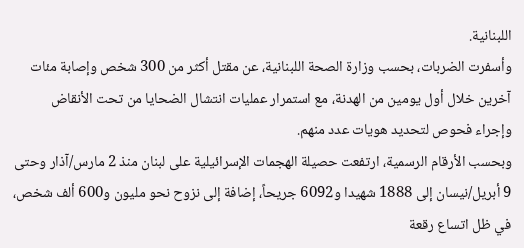اللبنانية.
وأسفرت الضربات، بحسب وزارة الصحة اللبنانية، عن مقتل أكثر من 300 شخص وإصابة مئات آخرين خلال أول يومين من الهدنة، مع استمرار عمليات انتشال الضحايا من تحت الأنقاض وإجراء فحوص لتحديد هويات عدد منهم.
وبحسب الأرقام الرسمية، ارتفعت حصيلة الهجمات الإسرائيلية على لبنان منذ 2 مارس/آذار وحتى 9 أبريل/نيسان إلى 1888 شهيدا و6092 جريحاً، إضافة إلى نزوح نحو مليون و600 ألف شخص، في ظل اتساع رقعة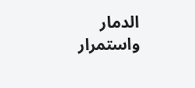الدمار واستمرار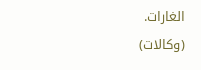الغارات.
(وكالات)